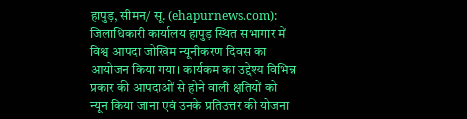हापुड़, सीमन/ सू. (ehapurnews.com): जिलाधिकारी कार्यालय हापुड़ स्थित सभागार में विश्व आपदा जोखिम न्यूनीकरण दिवस का आयोजन किया गया। कार्यकम का उद्देश्य विभिन्न प्रकार की आपदाओं से होने वाली क्षतियों को न्यून किया जाना एवं उनके प्रतिउत्तर की योजना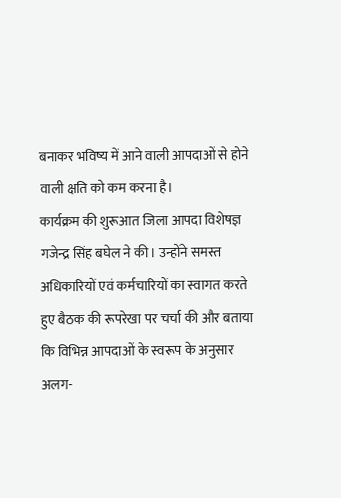बनाकर भविष्य में आने वाली आपदाओं से होने वाली क्षति को कम करना है।
कार्यक्रम की शुरूआत जिला आपदा विशेषज्ञ गजेन्द्र सिंह बघेल ने की। उन्होंने समस्त अधिकारियों एवं कर्मचारियों का स्वागत करते हुए बैठक की रूपरेखा पर चर्चा की और बताया कि विभिन्न आपदाओं के स्वरूप के अनुसार अलग-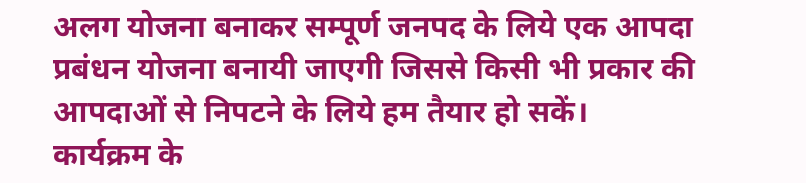अलग योजना बनाकर सम्पूर्ण जनपद के लिये एक आपदा प्रबंधन योजना बनायी जाएगी जिससे किसी भी प्रकार की आपदाओं से निपटने के लिये हम तैयार हो सकें।
कार्यक्रम के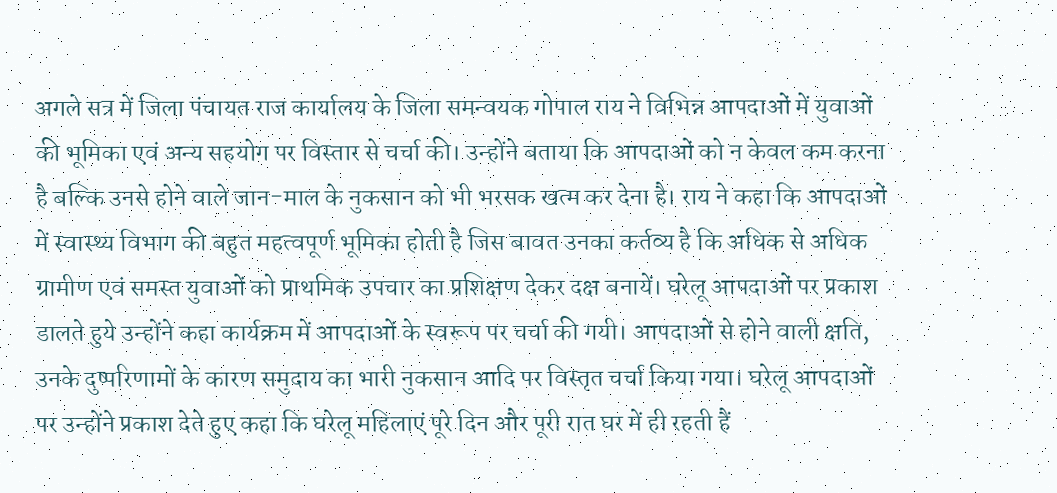अगले सत्र में जिला पंचायत राज कार्यालय के जिला समन्वयक गोपाल राय ने विभिन्न आपदाओं में युवाओं की भूमिका एवं अन्य सहयोग पर विस्तार से चर्चा की। उन्होंने बताया कि आपदाओं को न केवल कम करना है बल्कि उनसे होने वाले जान-माल के नुकसान को भी भरसक खत्म कर देना है। राय ने कहा कि आपदाओं में स्वास्थ्य विभाग की बहुत महत्वपूर्ण भूमिका होती है जिस बावत उनका कर्तव्य है कि अधिक से अधिक ग्रामीण एवं समस्त युवाओं को प्राथमिक उपचार का प्रशिक्षण देकर दक्ष बनायें। घरेलू आपदाओं पर प्रकाश डालते हुये उन्होंने कहा कार्यक्रम में आपदाओं के स्वरूप पर चर्चा की गयी। आपदाओं से होने वाली क्षति, उनके दुष्परिणामों के कारण समुदाय का भारी नुकसान आदि पर विस्तृत चर्चा किया गया। घरेलू आपदाओं पर उन्होंने प्रकाश देते हुए कहा कि घरेलू महिलाएं पूरे दिन और पूरी रात घर में ही रहती हैं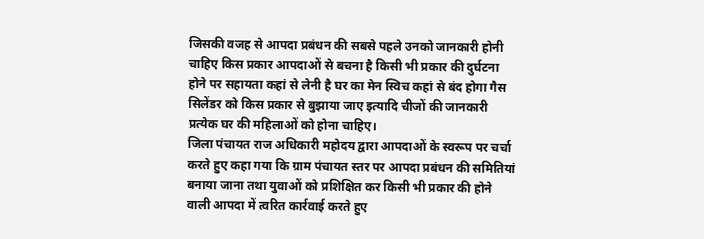जिसकी वजह से आपदा प्रबंधन की सबसे पहले उनको जानकारी होनी चाहिए किस प्रकार आपदाओं से बचना है किसी भी प्रकार की दुर्घटना होने पर सहायता कहां से लेनी है घर का मेन स्विच कहां से बंद होगा गैस सिलेंडर को किस प्रकार से बुझाया जाए इत्यादि चीजों की जानकारी प्रत्येक घर की महिलाओं को होना चाहिए।
जिला पंचायत राज अधिकारी महोदय द्वारा आपदाओं के स्वरूप पर चर्चा करते हुए कहा गया कि ग्राम पंचायत स्तर पर आपदा प्रबंधन की समितियां बनाया जाना तथा युवाओं को प्रशिक्षित कर किसी भी प्रकार की होने वाली आपदा में त्वरित कार्रवाई करते हुए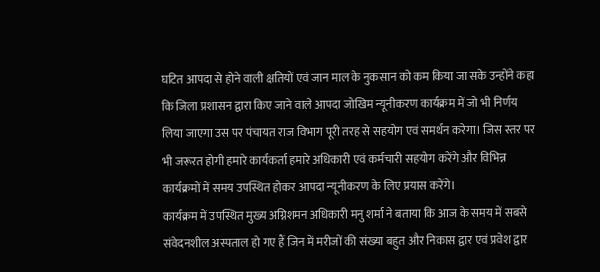घटित आपदा से होने वाली क्षतियों एवं जान माल के नुकसान को कम किया जा सके उन्होंने कहा कि जिला प्रशासन द्वारा किए जाने वाले आपदा जोखिम न्यूनीकरण कार्यक्रम में जो भी निर्णय लिया जाएगा उस पर पंचायत राज विभाग पूरी तरह से सहयोग एवं समर्थन करेगा। जिस स्तर पर भी जरूरत होगी हमारे कार्यकर्ता हमारे अधिकारी एवं कर्मचारी सहयोग करेंगे और विभिन्न कार्यक्रमों में समय उपस्थित होकर आपदा न्यूनीकरण के लिए प्रयास करेंगे।
कार्यक्रम में उपस्थित मुख्य अग्निशमन अधिकारी मनु शर्मा ने बताया कि आज के समय में सबसे संवेदनशील अस्पताल हो गए हैं जिन में मरीजों की संख्या बहुत और निकास द्वार एवं प्रवेश द्वार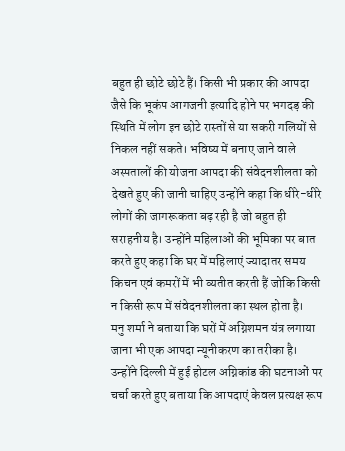बहुत ही छोटे छोटे हैं। किसी भी प्रकार की आपदा जैसे कि भूकंप आगजनी इत्यादि होने पर भगदड़ की स्थिति में लोग इन छोटे रास्तों से या सकरी गलियों से निकल नहीं सकते। भविष्य में बनाए जाने वाले अस्पतालों की योजना आपदा की संवेदनशीलता को देखते हुए की जानी चाहिए उन्होंने कहा कि धीरे-धीरे लोगों की जागरूकता बढ़ रही है जो बहुत ही सराहनीय है। उन्होंने महिलाओं की भूमिका पर बात करते हुए कहा कि घर में महिलाएं ज्यादातर समय किचन एवं कमरों में भी व्यतीत करती हैं जोकि किसी न किसी रूप में संवेदनशीलता का स्थल होता है।
मनु शर्मा ने बताया कि घरों में अग्निशमन यंत्र लगाया जाना भी एक आपदा न्यूनीकरण का तरीका है। उन्होंने दिल्ली में हुई होटल अग्निकांड की घटनाओं पर चर्चा करते हुए बताया कि आपदाएं केवल प्रत्यक्ष रूप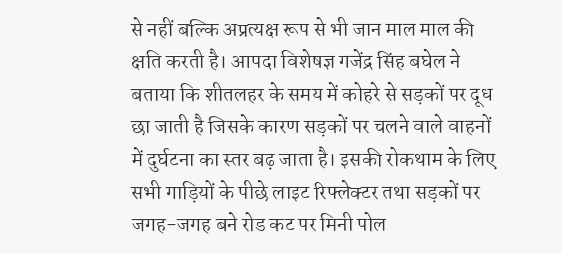से नहीं बल्कि अप्रत्यक्ष रूप से भी जान माल माल की क्षति करती है। आपदा विशेषज्ञ गजेंद्र सिंह बघेल ने बताया कि शीतलहर के समय में कोहरे से सड़कों पर दूध छा जाती है जिसके कारण सड़कों पर चलने वाले वाहनों में दुर्घटना का स्तर बढ़ जाता है। इसकी रोकथाम के लिए सभी गाड़ियों के पीछे लाइट रिफ्लेक्टर तथा सड़कों पर जगह-जगह बने रोड कट पर मिनी पोल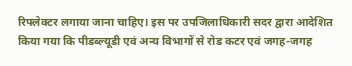रिफ्लेक्टर लगाया जाना चाहिए। इस पर उपजिलाधिकारी सदर द्वारा आदेशित किया गया कि पीडब्ल्यूडी एवं अन्य विभागों से रोड कटर एवं जगह-जगह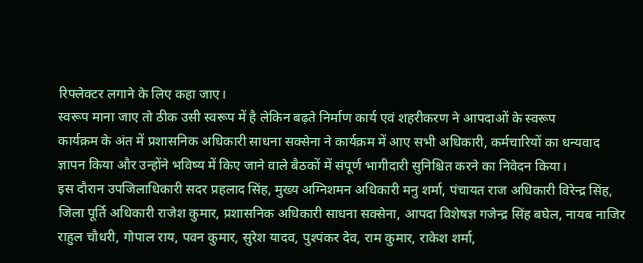रिफ्लेक्टर लगाने के लिए कहा जाए।
स्वरूप माना जाए तो ठीक उसी स्वरूप में है लेकिन बढ़ते निर्माण कार्य एवं शहरीकरण ने आपदाओं के स्वरूप
कार्यक्रम के अंत में प्रशासनिक अधिकारी साधना सक्सेना ने कार्यक्रम में आए सभी अधिकारी, कर्मचारियों का धन्यवाद ज्ञापन किया और उन्होंने भविष्य में किए जाने वाले बैठकों में संपूर्ण भागीदारी सुनिश्चित करने का निवेदन किया।
इस दौरान उपजिलाधिकारी सदर प्रहलाद सिंह, मुख्य अग्निशमन अधिकारी मनु शर्मा, पंचायत राज अधिकारी विरेन्द्र सिंह, जिला पूर्ति अधिकारी राजेश कुमार, प्रशासनिक अधिकारी साधना सक्सेना, आपदा विशेषज्ञ गजेन्द्र सिंह बघेल, नायब नाजिर राहुल चौधरी, गोपाल राय, पवन कुमार, सुरेश यादव, पुश्पंकर देव, राम कुमार, राकेश शर्मा,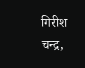गिरीश चन्द्र,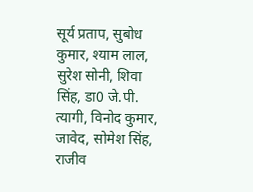सूर्य प्रताप, सुबोध कुमार, श्याम लाल, सुरेश सोनी, शिवा सिंह, डा0 जे.पी. त्यागी, विनोद कुमार, जावेद, सोमेश सिंह, राजीव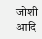जोशी आदि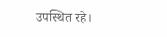उपस्थित रहे।